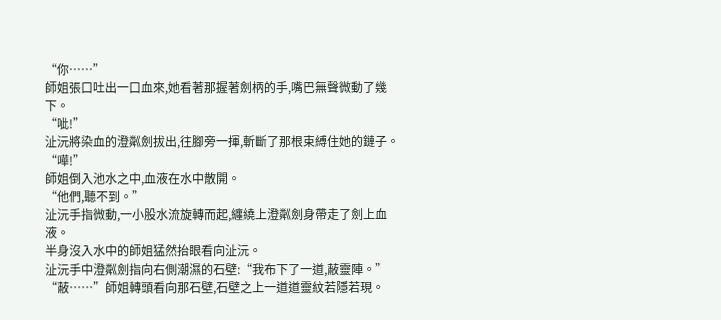“你……”
師姐張口吐出一口血來,她看著那握著劍柄的手,嘴巴無聲微動了幾下。
“呲!”
沚沅將染血的澄粼劍拔出,往腳旁一揮,斬斷了那根束縛住她的鏈子。
“嘩!”
師姐倒入池水之中,血液在水中散開。
“他們,聽不到。”
沚沅手指微動,一小股水流旋轉而起,纏繞上澄粼劍身帶走了劍上血液。
半身沒入水中的師姐猛然抬眼看向沚沅。
沚沅手中澄粼劍指向右側潮濕的石壁:“我布下了一道,蔽靈陣。”
“蔽……”師姐轉頭看向那石壁,石壁之上一道道靈紋若隱若現。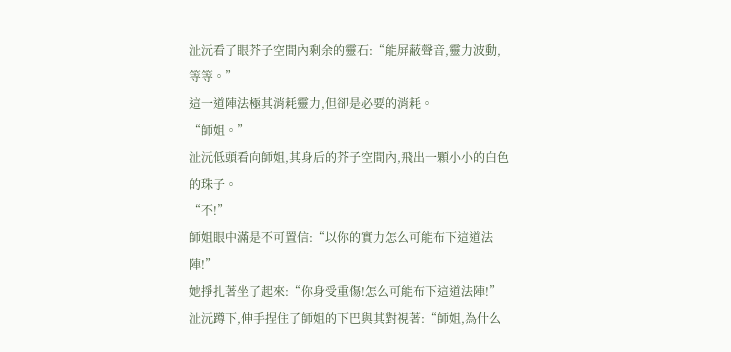沚沅看了眼芥子空間內剩余的靈石:“能屏蔽聲音,靈力波動,等等。”
這一道陣法極其消耗靈力,但卻是必要的消耗。
“師姐。”
沚沅低頭看向師姐,其身后的芥子空間內,飛出一顆小小的白色的珠子。
“不!”
師姐眼中滿是不可置信:“以你的實力怎么可能布下這道法陣!”
她掙扎著坐了起來:“你身受重傷!怎么可能布下這道法陣!”
沚沅蹲下,伸手捏住了師姐的下巴與其對視著:“師姐,為什么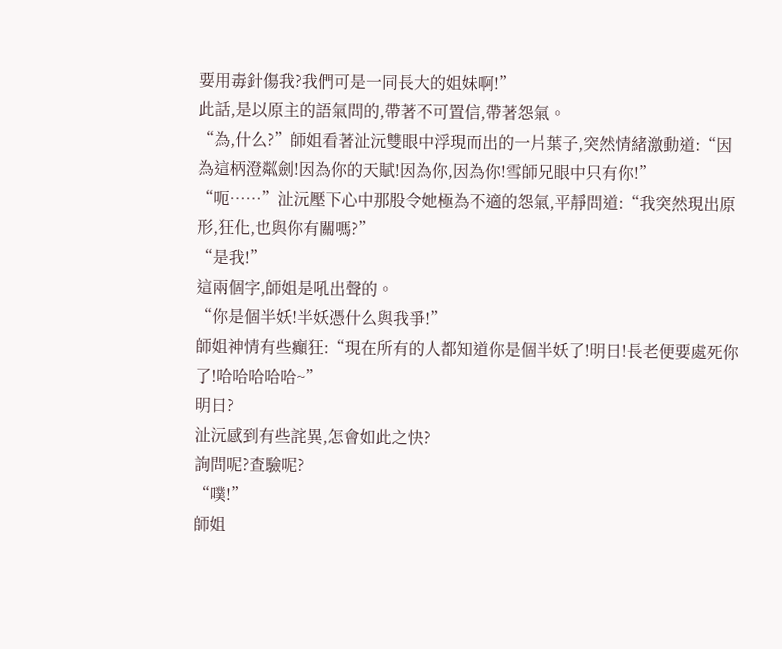要用毒針傷我?我們可是一同長大的姐妹啊!”
此話,是以原主的語氣問的,帶著不可置信,帶著怨氣。
“為,什么?”師姐看著沚沅雙眼中浮現而出的一片葉子,突然情緒激動道:“因為這柄澄粼劍!因為你的天賦!因為你,因為你!雪師兄眼中只有你!”
“呃……”沚沅壓下心中那股令她極為不適的怨氣,平靜問道:“我突然現出原形,狂化,也與你有關嗎?”
“是我!”
這兩個字,師姐是吼出聲的。
“你是個半妖!半妖憑什么與我爭!”
師姐神情有些癲狂:“現在所有的人都知道你是個半妖了!明日!長老便要處死你了!哈哈哈哈哈~”
明日?
沚沅感到有些詫異,怎會如此之快?
詢問呢?查驗呢?
“噗!”
師姐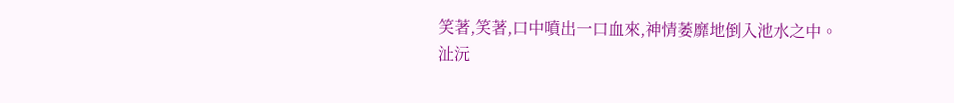笑著,笑著,口中噴出一口血來,神情萎靡地倒入池水之中。
沚沅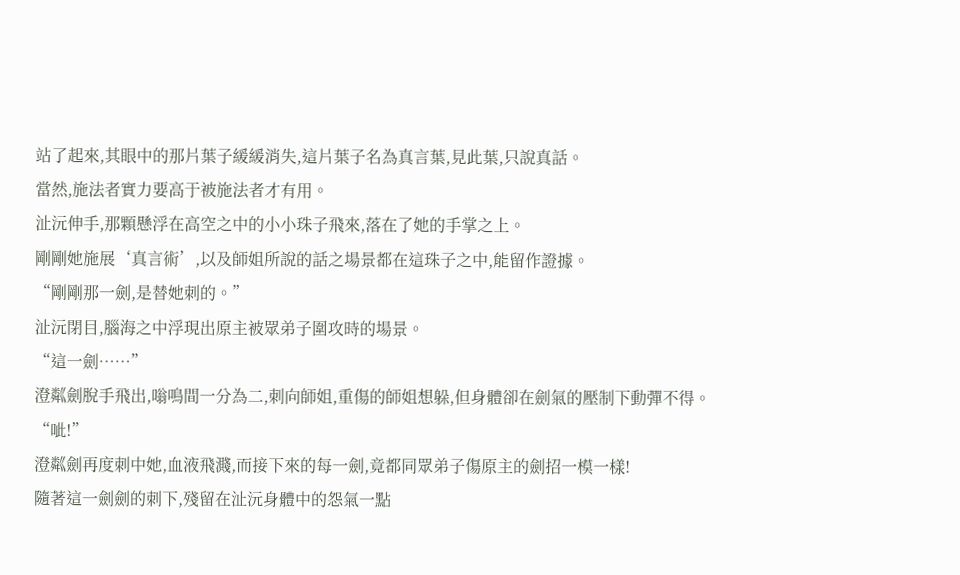站了起來,其眼中的那片葉子緩緩消失,這片葉子名為真言葉,見此葉,只說真話。
當然,施法者實力要高于被施法者才有用。
沚沅伸手,那顆懸浮在高空之中的小小珠子飛來,落在了她的手掌之上。
剛剛她施展‘真言術’,以及師姐所說的話之場景都在這珠子之中,能留作證據。
“剛剛那一劍,是替她刺的。”
沚沅閉目,腦海之中浮現出原主被眾弟子圍攻時的場景。
“這一劍……”
澄粼劍脫手飛出,嗡鳴間一分為二,刺向師姐,重傷的師姐想躲,但身體卻在劍氣的壓制下動彈不得。
“呲!”
澄粼劍再度刺中她,血液飛濺,而接下來的每一劍,竟都同眾弟子傷原主的劍招一模一樣!
隨著這一劍劍的刺下,殘留在沚沅身體中的怨氣一點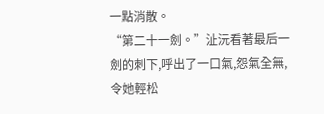一點消散。
“第二十一劍。”沚沅看著最后一劍的刺下,呼出了一口氣,怨氣全無,令她輕松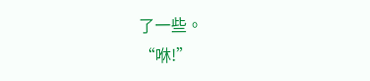了一些。
“咻!”